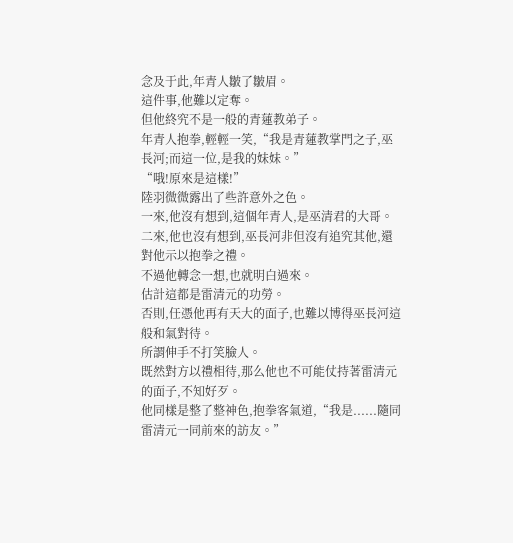念及于此,年青人皺了皺眉。
這件事,他難以定奪。
但他終究不是一般的青蓮教弟子。
年青人抱拳,輕輕一笑,“我是青蓮教掌門之子,巫長河;而這一位,是我的妹妹。”
“哦!原來是這樣!”
陸羽微微露出了些許意外之色。
一來,他沒有想到,這個年青人,是巫清君的大哥。
二來,他也沒有想到,巫長河非但沒有追究其他,還對他示以抱拳之禮。
不過他轉念一想,也就明白過來。
估計這都是雷清元的功勞。
否則,任憑他再有天大的面子,也難以博得巫長河這般和氣對待。
所謂伸手不打笑臉人。
既然對方以禮相待,那么他也不可能仗持著雷清元的面子,不知好歹。
他同樣是整了整神色,抱拳客氣道,“我是......隨同雷清元一同前來的訪友。”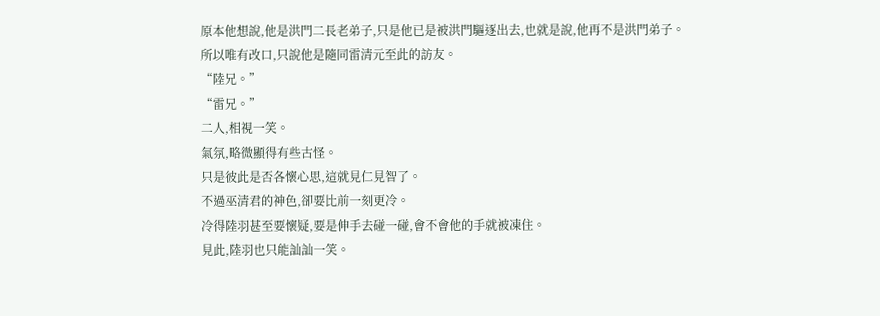原本他想說,他是洪門二長老弟子,只是他已是被洪門驅逐出去,也就是說,他再不是洪門弟子。
所以唯有改口,只說他是隨同雷清元至此的訪友。
“陸兄。”
“雷兄。”
二人,相視一笑。
氣氛,略微顯得有些古怪。
只是彼此是否各懷心思,這就見仁見智了。
不過巫清君的神色,卻要比前一刻更冷。
冷得陸羽甚至要懷疑,要是伸手去碰一碰,會不會他的手就被凍住。
見此,陸羽也只能訕訕一笑。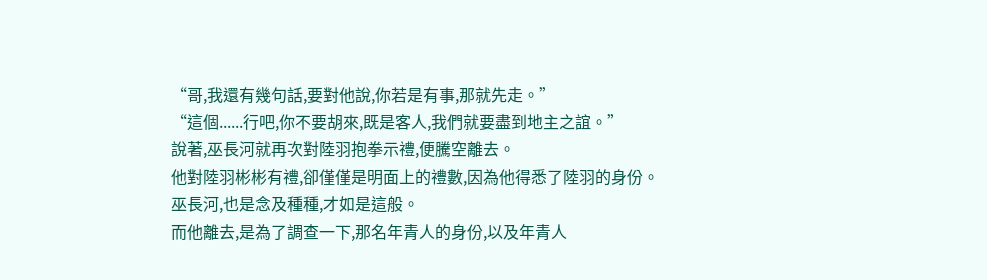“哥,我還有幾句話,要對他說,你若是有事,那就先走。”
“這個......行吧,你不要胡來,既是客人,我們就要盡到地主之誼。”
說著,巫長河就再次對陸羽抱拳示禮,便騰空離去。
他對陸羽彬彬有禮,卻僅僅是明面上的禮數,因為他得悉了陸羽的身份。
巫長河,也是念及種種,才如是這般。
而他離去,是為了調查一下,那名年青人的身份,以及年青人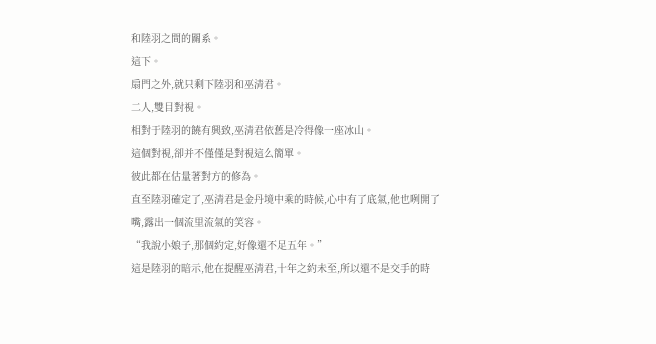和陸羽之間的關系。
這下。
扇門之外,就只剩下陸羽和巫清君。
二人,雙目對視。
相對于陸羽的饒有興致,巫清君依舊是冷得像一座冰山。
這個對視,卻并不僅僅是對視這么簡單。
彼此都在估量著對方的修為。
直至陸羽確定了,巫清君是金丹境中乘的時候,心中有了底氣,他也咧開了嘴,露出一個流里流氣的笑容。
“我說小娘子,那個約定,好像還不足五年。”
這是陸羽的暗示,他在提醒巫清君,十年之約未至,所以還不是交手的時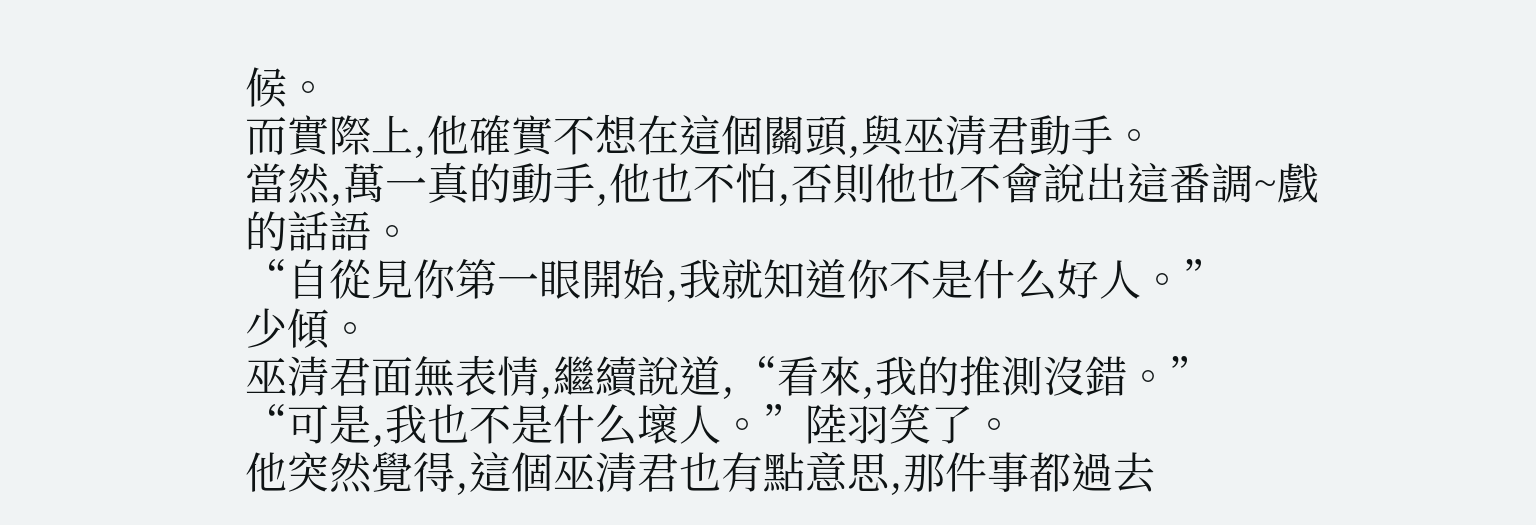候。
而實際上,他確實不想在這個關頭,與巫清君動手。
當然,萬一真的動手,他也不怕,否則他也不會說出這番調~戲的話語。
“自從見你第一眼開始,我就知道你不是什么好人。”
少傾。
巫清君面無表情,繼續說道,“看來,我的推測沒錯。”
“可是,我也不是什么壞人。”陸羽笑了。
他突然覺得,這個巫清君也有點意思,那件事都過去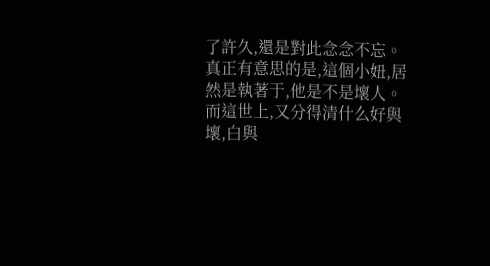了許久,還是對此念念不忘。
真正有意思的是,這個小妞,居然是執著于,他是不是壞人。
而這世上,又分得清什么好與壞,白與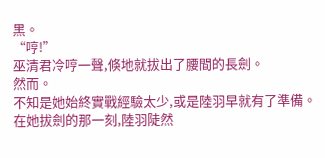黑。
“哼!”
巫清君冷哼一聲,倏地就拔出了腰間的長劍。
然而。
不知是她始終實戰經驗太少,或是陸羽早就有了準備。
在她拔劍的那一刻,陸羽陡然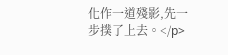化作一道殘影,先一步撲了上去。</p>